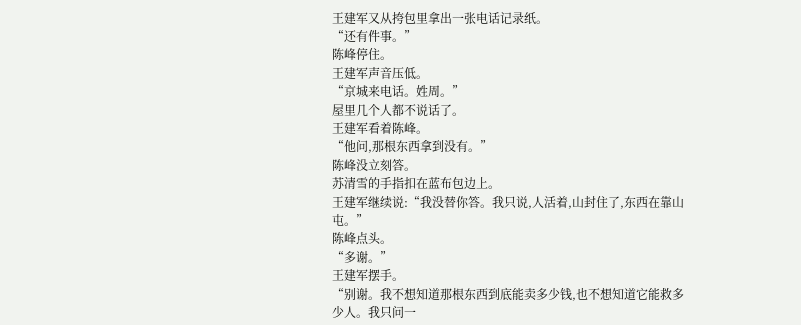王建军又从挎包里拿出一张电话记录纸。
“还有件事。”
陈峰停住。
王建军声音压低。
“京城来电话。姓周。”
屋里几个人都不说话了。
王建军看着陈峰。
“他问,那根东西拿到没有。”
陈峰没立刻答。
苏清雪的手指扣在蓝布包边上。
王建军继续说:“我没替你答。我只说,人活着,山封住了,东西在靠山屯。”
陈峰点头。
“多谢。”
王建军摆手。
“别谢。我不想知道那根东西到底能卖多少钱,也不想知道它能救多少人。我只问一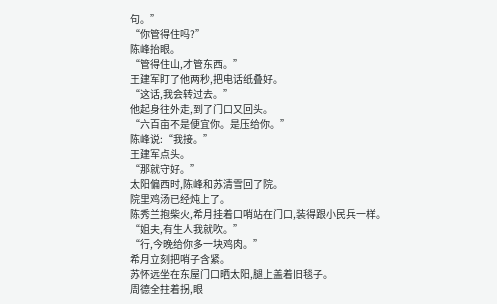句。”
“你管得住吗?”
陈峰抬眼。
“管得住山,才管东西。”
王建军盯了他两秒,把电话纸叠好。
“这话,我会转过去。”
他起身往外走,到了门口又回头。
“六百亩不是便宜你。是压给你。”
陈峰说:“我接。”
王建军点头。
“那就守好。”
太阳偏西时,陈峰和苏清雪回了院。
院里鸡汤已经炖上了。
陈秀兰抱柴火,希月挂着口哨站在门口,装得跟小民兵一样。
“姐夫,有生人我就吹。”
“行,今晚给你多一块鸡肉。”
希月立刻把哨子含紧。
苏怀远坐在东屋门口晒太阳,腿上盖着旧毯子。
周德全拄着拐,眼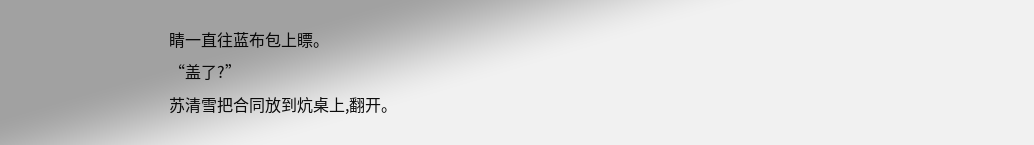睛一直往蓝布包上瞟。
“盖了?”
苏清雪把合同放到炕桌上,翻开。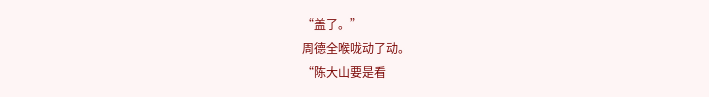“盖了。”
周德全喉咙动了动。
“陈大山要是看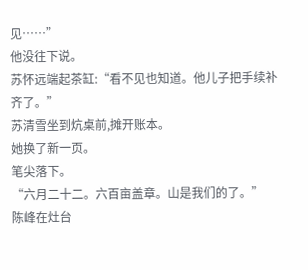见……”
他没往下说。
苏怀远端起茶缸:“看不见也知道。他儿子把手续补齐了。”
苏清雪坐到炕桌前,摊开账本。
她换了新一页。
笔尖落下。
“六月二十二。六百亩盖章。山是我们的了。”
陈峰在灶台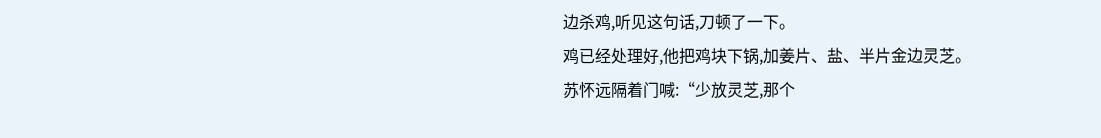边杀鸡,听见这句话,刀顿了一下。
鸡已经处理好,他把鸡块下锅,加姜片、盐、半片金边灵芝。
苏怀远隔着门喊:“少放灵芝,那个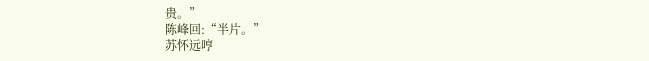贵。”
陈峰回:“半片。”
苏怀远哼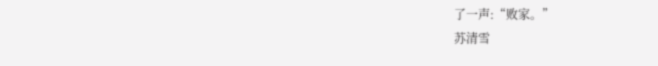了一声:“败家。”
苏清雪